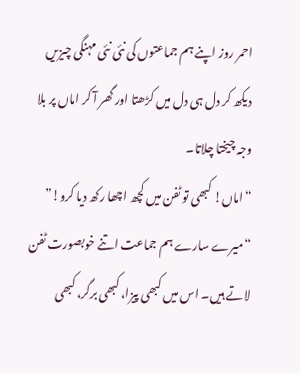احمر روز اپنے ہم جماعتوں کی نئی نئی مہنگی چیزیں دیکھ کر دل ہی دل میں کڑھتا اور گھر آ کر اماں پر بلا وجہ چیختا چلاتا۔
“اماں! کبھی تو ٹفن میں کچھ اچھا رکھ دیا کرو!”
“میرے سارے ہم جماعت اتنے خوبصورت ٹفن لاتے ہیں۔ اس میں کبھی پیزا، کبھی برگر، کبھی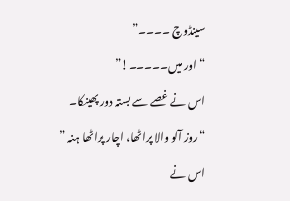سینڈوچ ۔۔۔۔”
“اور میں۔۔۔۔۔!”
اس نے غصے سے بستہ دور پھینکا۔
“روز آلو والا پراٹھا، اچار پراٹھا ہنہ ”
اس نے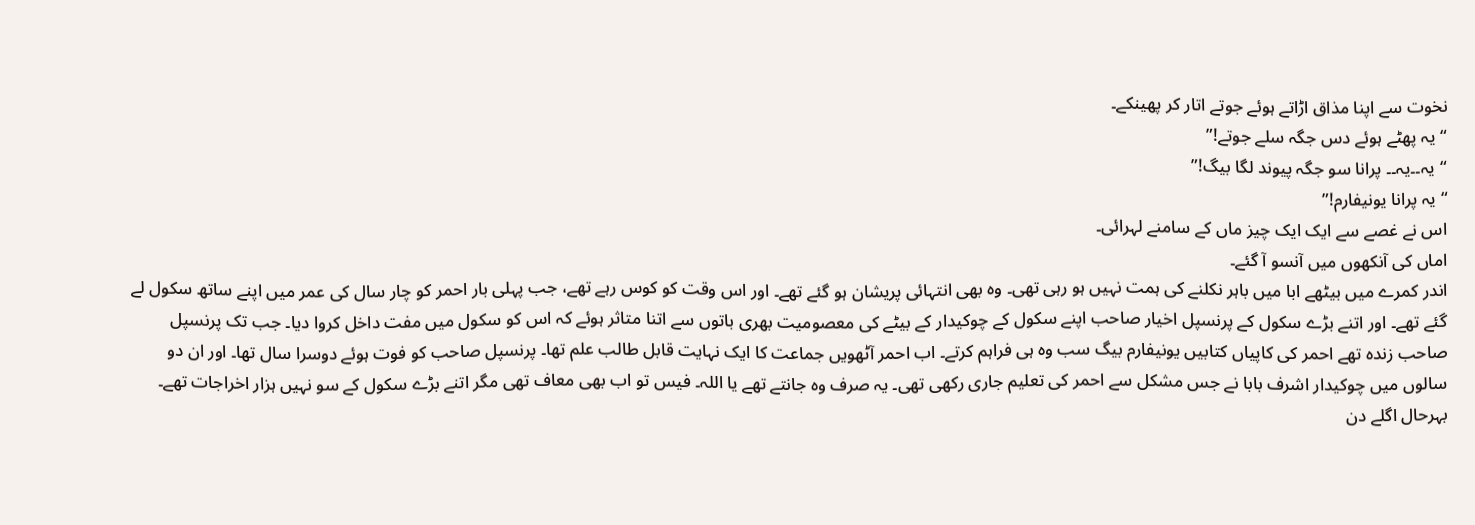نخوت سے اپنا مذاق اڑاتے ہوئے جوتے اتار کر پھینکے۔
“یہ پھٹے ہوئے دس جگہ سلے جوتے!”
“یہ۔۔یہ۔۔ پرانا سو جگہ پیوند لگا بیگ!”
“یہ پرانا یونیفارم!”
اس نے غصے سے ایک ایک چیز ماں کے سامنے لہرائی۔
اماں کی آنکھوں میں آنسو آ گئے۔
اندر کمرے میں بیٹھے ابا میں باہر نکلنے کی ہمت نہیں ہو رہی تھی۔ وہ بھی انتہائی پریشان ہو گئے تھے۔ اور اس وقت کو کوس رہے تھے، جب پہلی بار احمر کو چار سال کی عمر میں اپنے ساتھ سکول لے گئے تھے۔ اور اتنے بڑے سکول کے پرنسپل اخیار صاحب اپنے سکول کے چوکیدار کے بیٹے کی معصومیت بھری باتوں سے اتنا متاثر ہوئے کہ اس کو سکول میں مفت داخل کروا دیا۔ جب تک پرنسپل صاحب زندہ تھے احمر کی کاپیاں کتابیں یونیفارم بیگ سب وہ ہی فراہم کرتے۔ اب احمر آٹھویں جماعت کا ایک نہایت قابل طالب علم تھا۔ پرنسپل صاحب کو فوت ہوئے دوسرا سال تھا۔ اور ان دو سالوں میں چوکیدار اشرف بابا نے جس مشکل سے احمر کی تعلیم جاری رکھی تھی۔ یہ صرف وہ جانتے تھے یا اللہ۔ فیس تو اب بھی معاف تھی مگر اتنے بڑے سکول کے سو نہیں ہزار اخراجات تھے۔
بہرحال اگلے دن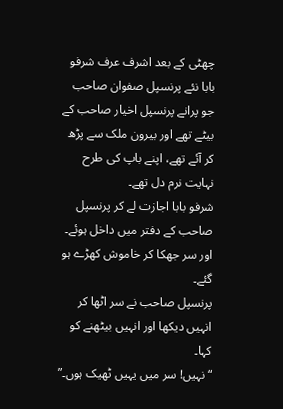چھٹی کے بعد اشرف عرف شرفو بابا نئے پرنسپل صفوان صاحب جو پرانے پرنسپل اخیار صاحب کے بیٹے تھے اور بیرون ملک سے پڑھ کر آئے تھے، اپنے باپ کی طرح نہایت نرم دل تھے۔
شرفو بابا اجازت لے کر پرنسپل صاحب کے دفتر میں داخل ہوئے۔ اور سر جھکا کر خاموش کھڑے ہو گئے۔
پرنسپل صاحب نے سر اٹھا کر انہیں دیکھا اور انہیں بیٹھنے کو کہا۔
“نہیں! سر میں یہیں ٹھیک ہوں۔”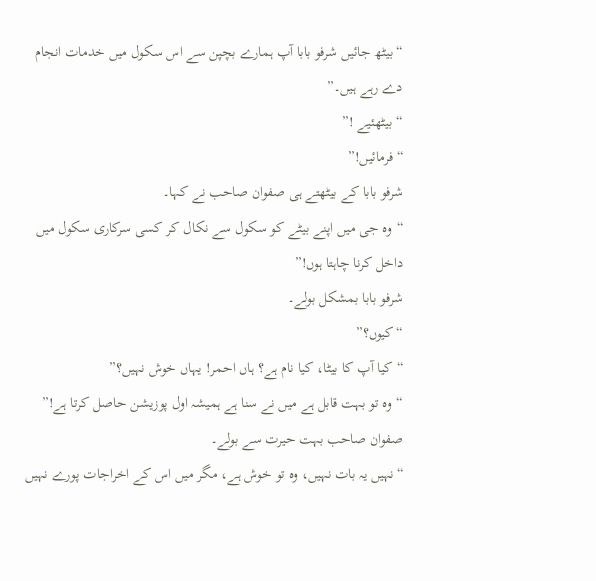“بیٹھ جائیں شرفو بابا آپ ہمارے بچپن سے اس سکول میں خدمات انجام دے رہے ہیں۔”
“بیٹھئیے !”
“فرمائیں!”
شرفو بابا کے بیٹھتے ہی صفوان صاحب نے کہا۔
“وہ جی میں اپنے بیٹے کو سکول سے نکال کر کسی سرکاری سکول میں داخل کرنا چاہتا ہوں!”
شرفو بابا بمشکل بولے۔
“کیوں؟”
“کیا آپ کا بیٹا، کیا نام ہے؟ ہاں احمر! یہاں خوش نہیں؟”
“وہ تو بہت قابل ہے میں نے سنا ہے ہمیشہ اول پوزیشن حاصل کرتا ہے!”
صفوان صاحب بہت حیرت سے بولے۔
“نہیں یہ بات نہیں، وہ تو خوش ہے، مگر میں اس کے اخراجات پورے نہیں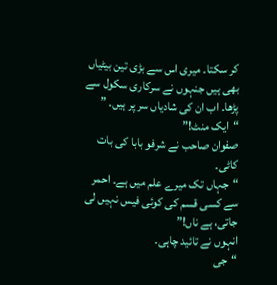کر سکتا۔ میری اس سے بڑی تین بیٹیاں بھی ہیں جنہوں نے سرکاری سکول سے پڑھا۔ اب ان کی شادیاں سر پر ہیں۔ ”
“ایک منٹ!”
صفوان صاحب نے شرفو بابا کی بات کاٹی۔
“جہاں تک میرے علم میں ہے۔ احمر سے کسی قسم کی کوئی فیس نہیں لی جاتی، ہے ناں!”
انہوں نے تائید چاہی۔
“جی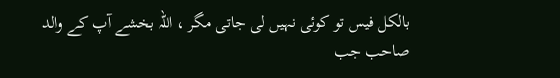بالکل فیس تو کوئی نہیں لی جاتی مگر ، اللہ بخشے آپ کے والد صاحب جب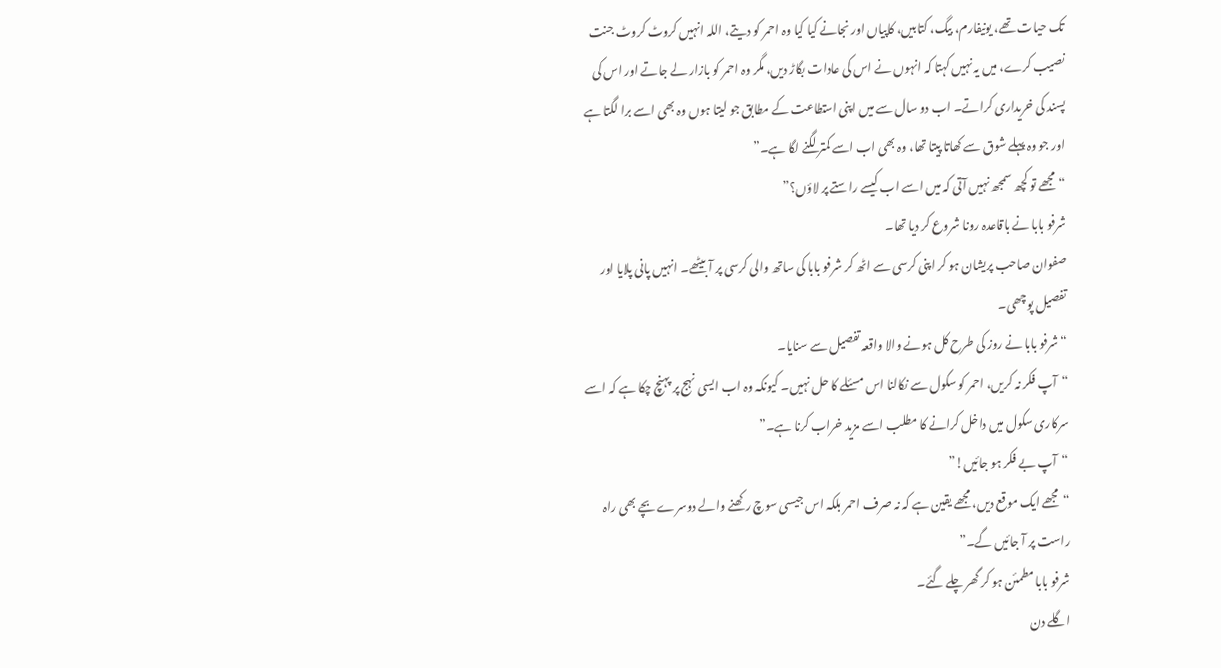تک حیات تھے، یونیفارم، بیگ، کتابیں، کاپیاں اور نجانے کیا کیا وہ احمر کو دیتے، اللہ انہیں کروٹ کروٹ جنت نصیب کرے، میں یہ نہیں کہتا کہ انہوں نے اس کی عادات بگاڑ دیں، مگر وہ احمر کو بازار لے جاتے اور اس کی پسند کی خریداری کراتے۔ اب دو سال سے میں اپنی استطاعت کے مطابق جو لیتا ہوں وہ بھی اسے برا لگتا ہے اور جو وہ پہلے شوق سے کھاتا پیتا تھا، وہ بھی اب اسے کمتر لگنے لگا ہے۔”
“مجھے تو کچھ سمجھ نہیں آتی کہ میں اسے اب کیسے راستے پر لاؤں؟”
شرفو بابا نے باقاعدہ رونا شروع کر دیا تھا۔
صفوان صاحب پریشان ہو کر اپنی کرسی سے اٹھ کر شرفو بابا کی ساتھ والی کرسی پر آ بیٹھے۔ انہیں پانی پلایا اور تفصیل پوچھی۔
“شرفو بابا نے روز کی طرح کل ہونے والا واقعہ تفصیل سے سنایا۔
“آپ فکر نہ کریں، احمر کو سکول سے نکالنا اس مسئلے کا حل نہیں۔ کیونکہ وہ اب ایسی نہج پر پہنچ چکا ہے کہ اسے سرکاری سکول میں داخل کرانے کا مطلب اسے مزید خراب کرنا ہے۔”
“آپ بے فکر ہو جائیں!”
“مجھے ایک موقع دیں، مجھے یقین ہے کہ نہ صرف احمر بلکہ اس جیسی سوچ رکھنے والے دوسرے بچے بھی راہ راست پر آ جائیں گے۔”
شرفو بابا مطمئن ہو کر گھر چلے گئے۔
اگلے دن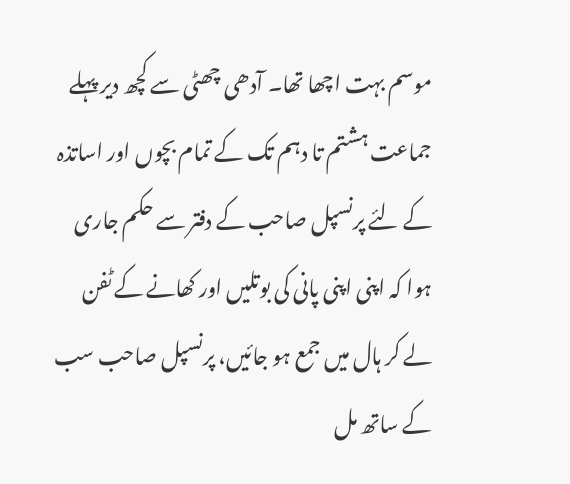موسم بہت اچھا تھا۔ آدھی چھٹی سے کچھ دیر پہلے جماعت ہشتم تا دہم تک کے تمام بچوں اور اساتذہ کے لئے پرنسپل صاحب کے دفتر سے حکم جاری ہوا کہ اپنی اپنی پانی کی بوتلیں اور کھانے کے ٹفن لے کر ہال میں جمع ہو جائیں، پرنسپل صاحب سب کے ساتھ مل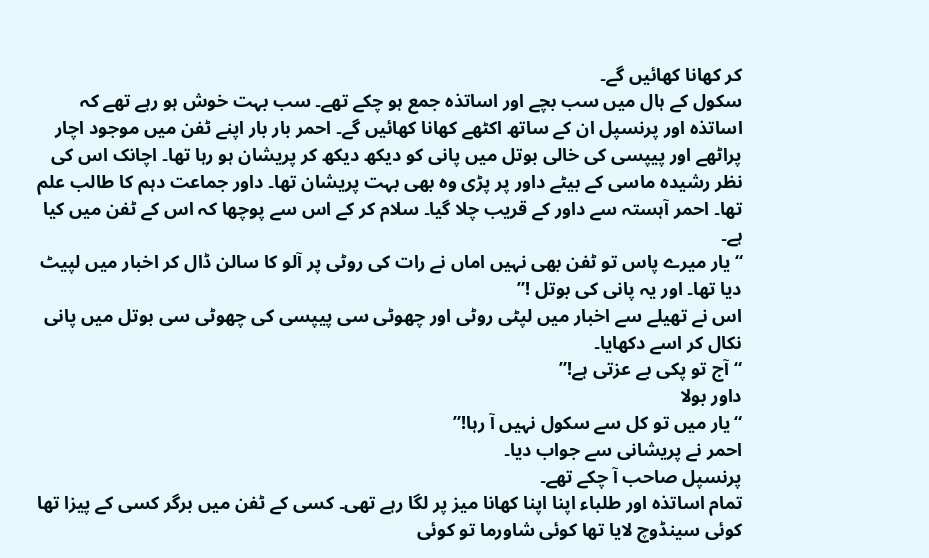کر کھانا کھائیں گے۔
سکول کے ہال میں سب بچے اور اساتذہ جمع ہو چکے تھے۔ سب بہت خوش ہو رہے تھے کہ اساتذہ اور پرنسپل ان کے ساتھ اکٹھے کھانا کھائیں گے۔ احمر بار بار اپنے ٹفن میں موجود اچار پراٹھے اور پیپسی کی خالی بوتل میں پانی کو دیکھ دیکھ کر پریشان ہو رہا تھا۔ اچانک اس کی نظر رشیدہ ماسی کے بیٹے داور پر پڑی وہ بھی بہت پریشان تھا۔ داور جماعت دہم کا طالب علم تھا۔ احمر آہستہ سے داور کے قریب چلا گیا۔ سلام کر کے اس سے پوچھا کہ اس کے ٹفن میں کیا ہے۔
“یار میرے پاس تو ٹفن بھی نہیں اماں نے رات کی روٹی پر آلو کا سالن ڈال کر اخبار میں لپیٹ دیا تھا۔ اور یہ پانی کی بوتل !”
اس نے تھیلے سے اخبار میں لپٹی روٹی اور چھوٹی سی پیپسی کی چھوٹی سی بوتل میں پانی نکال کر اسے دکھایا۔
“آج تو پکی بے عزتی ہے!”
داور بولا
“یار میں تو کل سے سکول نہیں آ رہا!”
احمر نے پریشانی سے جواب دیا۔
پرنسپل صاحب آ چکے تھے۔
تمام اساتذہ اور طلباء اپنا اپنا کھانا میز پر لگا رہے تھی۔ کسی کے ٹفن میں برگر کسی کے پیزا تھا کوئی سینڈوچ لایا تھا کوئی شاورما تو کوئی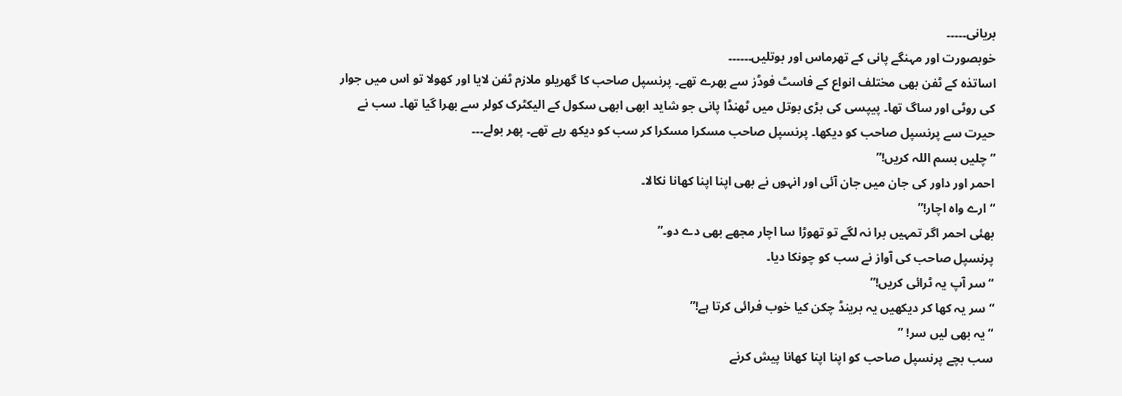بریانی۔۔۔۔۔
خوبصورت اور مہنگے پانی کے تھرماس اور بوتلیں۔۔۔۔۔۔
اساتذہ کے ٹفن بھی مختلف انواع کے فاسٹ فوڈز سے بھرے تھے۔ پرنسپل صاحب کا گھریلو ملازم ٹفن لایا اور کھولا تو اس میں جوار کی روٹی اور ساگ تھا۔ پیپسی کی بڑی بوتل میں ٹھنڈا پانی جو شاید ابھی ابھی سکول کے الیکٹرک کولر سے بھرا گیا تھا۔ سب نے حیرت سے پرنسپل صاحب کو دیکھا۔ پرنسپل صاحب مسکرا مسکرا کر سب کو دیکھ رہے تھے۔ پھر بولے۔۔۔
” چلیں بسم اللہ کریں!”
احمر اور داور کی جان میں جان آئی اور انہوں نے بھی اپنا اپنا کھانا نکالا۔
“ارے واہ اچار!”
بھئی احمر اگر تمہیں برا نہ لگے تو تھوڑا سا اچار مجھے بھی دے دو۔”
پرنسپل صاحب کی آواز نے سب کو چونکا دیا۔
“سر آپ یہ ٹرائی کریں!”
“سر یہ کھا کر دیکھیں یہ برینڈ چکن کیا خوب فرائی کرتا ہے!”
“یہ بھی لیں سر! ”
سب بچے پرنسپل صاحب کو اپنا اپنا کھانا پیش کرنے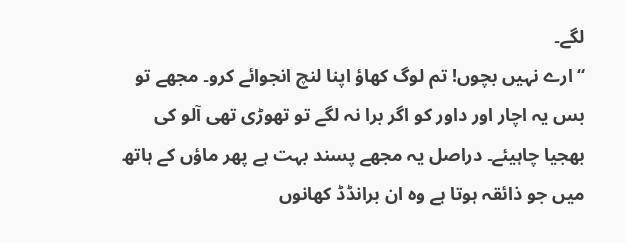لگے۔
“ارے نہیں بچوں! تم لوگ کھاؤ اپنا لنچ انجوائے کرو۔ مجھے تو بس یہ اچار اور داور کو اگر برا نہ لگے تو تھوڑی تھی آلو کی بھجیا چاہیئے۔ دراصل یہ مجھے پسند بہت ہے پھر ماؤں کے ہاتھ میں جو ذائقہ ہوتا ہے وہ ان برانڈڈ کھانوں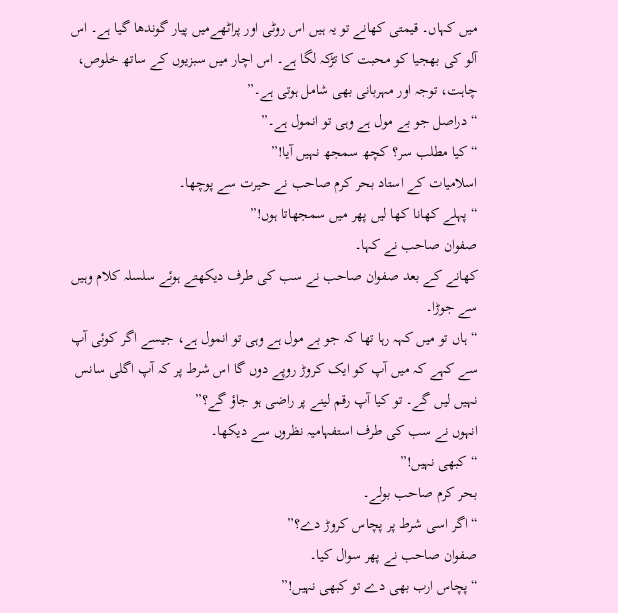میں کہاں۔ قیمتی کھانے تو یہ ہیں اس روٹی اور پراٹھےمیں پیار گوندھا گیا ہے۔ اس آلو کی بھجیا کو محبت کا تڑکہ لگا ہے۔ اس اچار میں سبزیوں کے ساتھ خلوص، چاہت، توجہ اور مہربانی بھی شامل ہوتی ہے۔”
“دراصل جو بے مول ہے وہی تو انمول ہے۔”
“کیا مطلب سر؟ کچھ سمجھ نہیں آیا!”
اسلامیات کے استاد بحر کرم صاحب نے حیرت سے پوچھا۔
“پہلے کھانا کھا لیں پھر میں سمجھاتا ہوں!”
صفوان صاحب نے کہا۔
کھانے کے بعد صفوان صاحب نے سب کی طرف دیکھتے ہوئے سلسلہ کلام وہیں سے جوڑا۔
“ہاں تو میں کہہ رہا تھا کہ جو بے مول ہے وہی تو انمول ہے، جیسے اگر کوئی آپ سے کہے کہ میں آپ کو ایک کروڑ روپے دوں گا اس شرط پر کہ آپ اگلی سانس نہیں لیں گے۔ تو کیا آپ رقم لینے پر راضی ہو جاؤ گے؟”
انہوں نے سب کی طرف استفہامیہ نظروں سے دیکھا۔
“کبھی نہیں!”
بحر کرم صاحب بولے۔
“اگر اسی شرط پر پچاس کروڑ دے؟”
صفوان صاحب نے پھر سوال کیا۔
“پچاس ارب بھی دے تو کبھی نہیں!”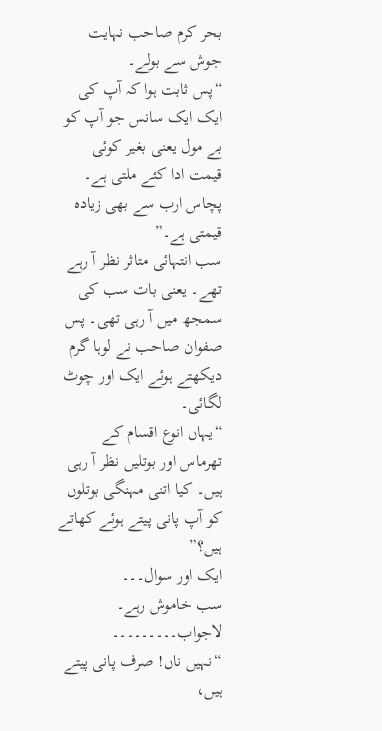بحر کرم صاحب نہایت جوش سے بولے۔
“پس ثابت ہوا کہ آپ کی ایک ایک سانس جو آپ کو بے مول یعنی بغیر کوئی قیمت ادا کئے ملتی ہے۔ پچاس ارب سے بھی زیادہ قیمتی ہے۔”
سب انتہائی متاثر نظر آ رہے تھے۔ یعنی بات سب کی سمجھ میں آ رہی تھی۔ پس صفوان صاحب نے لوہا گرم دیکھتے ہوئے ایک اور چوٹ لگائی۔
“یہاں انوع اقسام کے تھرماس اور بوتلیں نظر آ رہی ہیں۔ کیا اتنی مہنگی بوتلوں کو آپ پانی پیتے ہوئے کھاتے ہیں؟”
ایک اور سوال۔۔۔
سب خاموش رہے۔ لاجواب۔۔۔۔۔۔۔۔۔
“نہیں ناں! صرف پانی پیتے ہیں،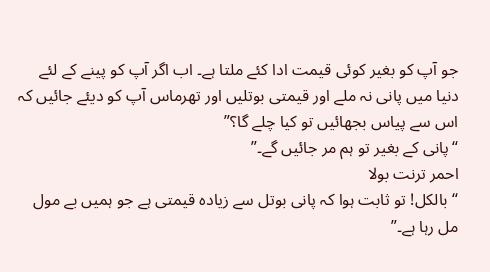جو آپ کو بغیر کوئی قیمت ادا کئے ملتا ہے۔ اب اگر آپ کو پینے کے لئے دنیا میں پانی نہ ملے اور قیمتی بوتلیں اور تھرماس آپ کو دیئے جائیں کہ اس سے پیاس بجھائیں تو کیا چلے گا؟”
“پانی کے بغیر تو ہم مر جائیں گے۔”
احمر ترنت بولا
“بالکل! تو ثابت ہوا کہ پانی بوتل سے زیادہ قیمتی ہے جو ہمیں بے مول مل رہا ہے۔”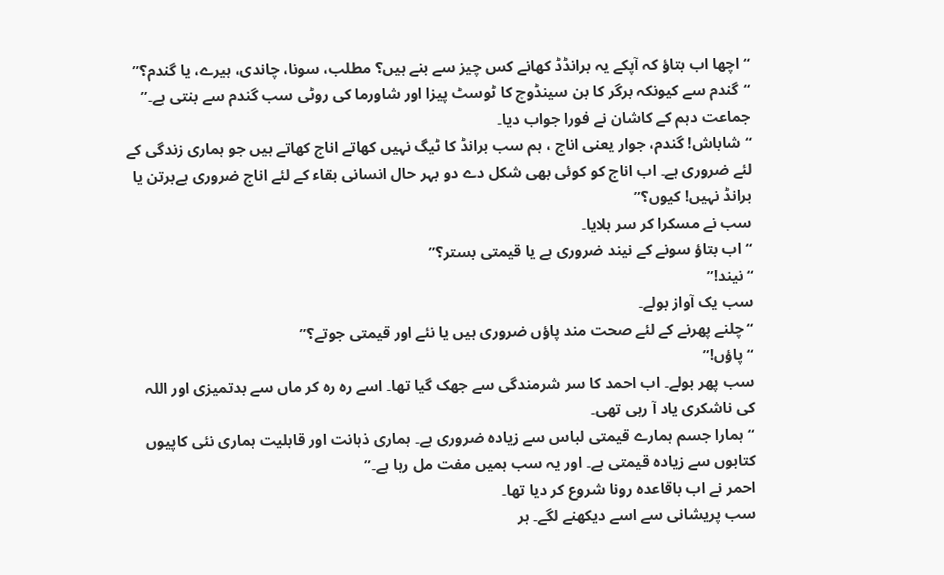“اچھا اب بتاؤ کہ آپکے یہ برانڈڈ کھانے کس چیز سے بنے ہیں؟ مطلب، سونا، چاندی، ہیرے، یا گندم؟”
“گندم سے کیونکہ برگر کا بن سینڈوچ کا ٹوسٹ پیزا اور شاورما کی روٹی سب گندم سے بنتی ہے۔”
جماعت دہم کے کاشان نے فورا جواب دیا۔
“شاباش! گندم، جوار یعنی اناج ، ہم سب برانڈ کا ٹیگ نہیں کھاتے اناج کھاتے ہیں جو ہماری زندگی کے لئے ضروری ہے۔ اب اناج کو کوئی بھی شکل دے دو بہر حال انسانی بقاء کے لئے اناج ضروری ہےبرتن یا برانڈ نہیں! کیوں؟”
سب نے مسکرا کر سر ہلایا۔
“اب بتاؤ سونے کے نیند ضروری ہے یا قیمتی بستر؟”
“نیند!”
سب یک آواز بولے۔
“چلنے پھرنے کے لئے صحت مند پاؤں ضروری ہیں یا نئے اور قیمتی جوتے؟”
“پاؤں!”
سب پھر بولے۔ اب احمد کا سر شرمندگی سے جھک گیا تھا۔ اسے رہ رہ کر ماں سے بدتمیزی اور اللہ کی ناشکری یاد آ رہی تھی۔
“ہمارا جسم ہمارے قیمتی لباس سے زیادہ ضروری ہے۔ ہماری ذہانت اور قابلیت ہماری نئی کاپیوں کتابوں سے زیادہ قیمتی ہے۔ اور یہ سب ہمیں مفت مل رہا ہے۔”
احمر نے اب باقاعدہ رونا شروع کر دیا تھا۔
سب پریشانی سے اسے دیکھنے لگے۔ ہر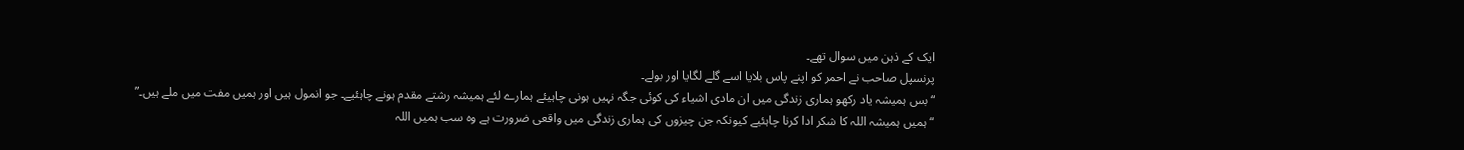ایک کے ذہن میں سوال تھے۔
پرنسپل صاحب نے احمر کو اپنے پاس بلایا اسے گلے لگایا اور بولے۔
“بس ہمیشہ یاد رکھو ہماری زندگی میں ان مادی اشیاء کی کوئی جگہ نہیں ہونی چاہیئے ہمارے لئے ہمیشہ رشتے مقدم ہونے چاہئیے۔ جو انمول ہیں اور ہمیں مفت میں ملے ہیں۔”
“ہمیں ہمیشہ اللہ کا شکر ادا کرنا چاہئیے کیونکہ جن چیزوں کی ہماری زندگی میں واقعی ضرورت ہے وہ سب ہمیں اللہ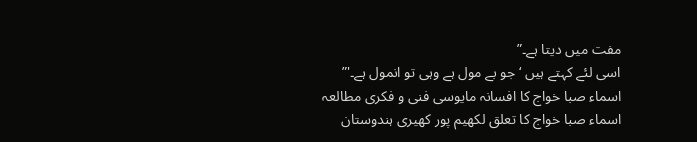مفت میں دیتا ہے۔”
اسی لئے کہتے ہیں ‘جو بے مول ہے وہی تو انمول ہے۔'”
اسماء صبا خواج کا افسانہ مایوسی فنی و فکری مطالعہ
اسماء صبا خواج کا تعلق لکھیم پور کھیری ہندوستان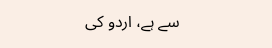سے ہے، اردو کی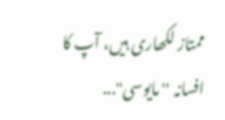ممتاز لکھاری ہیں، آپ کا افسانہ ''مایوسی"...